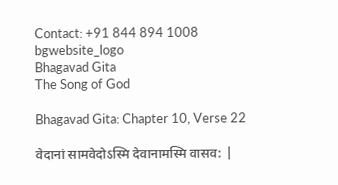Contact: +91 844 894 1008
bgwebsite_logo
Bhagavad Gita
The Song of God

Bhagavad Gita: Chapter 10, Verse 22

वेदानां सामवेदोऽस्मि देवानामस्मि वासव: |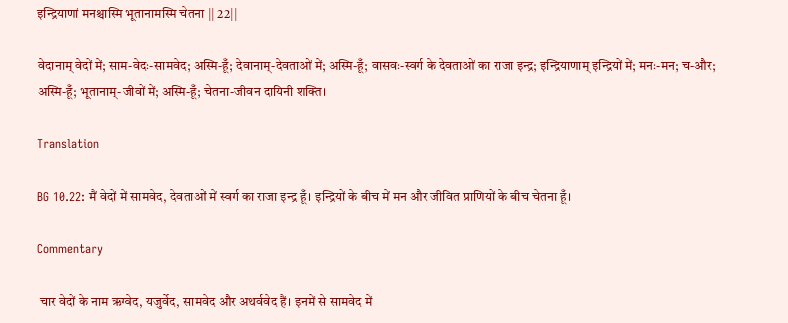इन्द्रियाणां मनश्चास्मि भूतानामस्मि चेतना || 22||

वेदानाम् वेदों में; साम-वेदः-सामवेद; अस्मि-हूँ; देवानाम्-देवताओं में; अस्मि-हूँ; वासवः-स्वर्ग के देवताओं का राजा इन्द्र; इन्द्रियाणाम् इन्द्रियों में; मनः-मन; च-और; अस्मि-हूँ; भूतानाम्-जीवों में; अस्मि-हूँ; चेतना-जीवन दायिनी शक्ति।

Translation

BG 10.22: मैं वेदों में सामवेद, देवताओं में स्वर्ग का राजा इन्द्र हूँ। इन्द्रियों के बीच में मन और जीवित प्राणियों के बीच चेतना हूँ।

Commentary

 चार वेदों के नाम ऋग्वेद, यजुर्वेद, सामवेद और अथर्ववेद हैं। इनमें से सामवेद में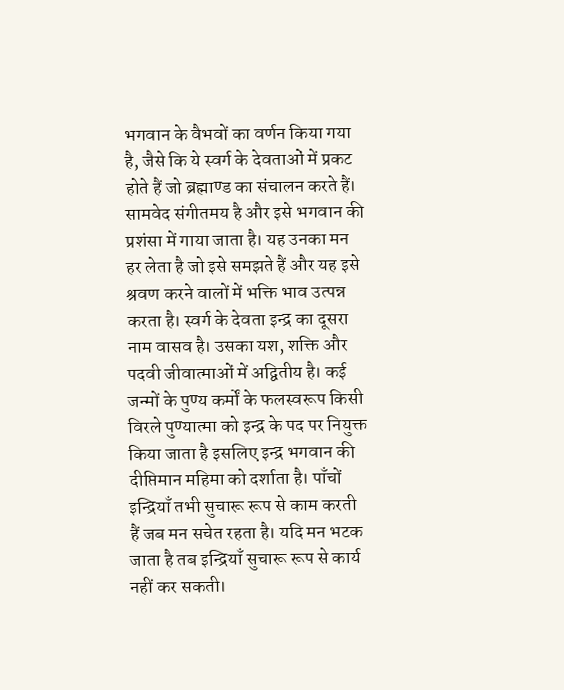भगवान के वैभवों का वर्णन किया गया है, जैसे कि ये स्वर्ग के देवताओं में प्रकट होते हैं जो ब्रह्माण्ड का संचालन करते हैं। सामवेद संगीतमय है और इसे भगवान की प्रशंसा में गाया जाता है। यह उनका मन हर लेता है जो इसे समझते हैं और यह इसे श्रवण करने वालों में भक्ति भाव उत्पन्न करता है। स्वर्ग के देवता इन्द्र का दूसरा नाम वासव है। उसका यश, शक्ति और पदवी जीवात्माओं में अद्वितीय है। कई जन्मों के पुण्य कर्मों के फलस्वरूप किसी विरले पुण्यात्मा को इन्द्र के पद पर नियुक्त किया जाता है इसलिए इन्द्र भगवान की दीप्तिमान महिमा को दर्शाता है। पाँचों इन्द्रियाँ तभी सुचारू रूप से काम करती हैं जब मन सचेत रहता है। यदि मन भटक जाता है तब इन्द्रियाँ सुचारू रूप से कार्य नहीं कर सकती।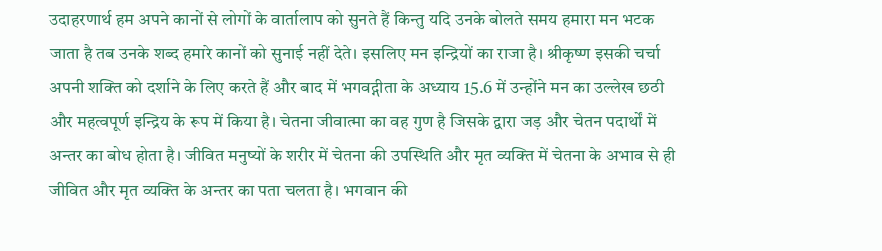उदाहरणार्थ हम अपने कानों से लोगों के वार्तालाप को सुनते हैं किन्तु यदि उनके बोलते समय हमारा मन भटक जाता है तब उनके शब्द हमारे कानों को सुनाई नहीं देते। इसलिए मन इन्द्रियों का राजा है। श्रीकृष्ण इसकी चर्चा अपनी शक्ति को दर्शाने के लिए करते हैं और बाद में भगवद्गीता के अध्याय 15.6 में उन्होंने मन का उल्लेख छठी और महत्वपूर्ण इन्द्रिय के रूप में किया है। चेतना जीवात्मा का वह गुण है जिसके द्वारा जड़ और चेतन पदार्थों में अन्तर का बोध होता है। जीवित मनुष्यों के शरीर में चेतना की उपस्थिति और मृत व्यक्ति में चेतना के अभाव से ही जीवित और मृत व्यक्ति के अन्तर का पता चलता है। भगवान की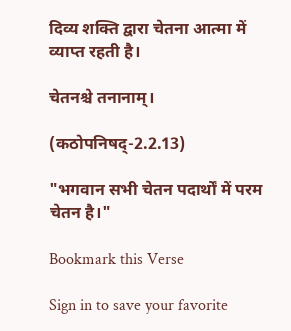दिव्य शक्ति द्वारा चेतना आत्मा में व्याप्त रहती है।

चेतनश्चे तनानाम्।

(कठोपनिषद्-2.2.13)

"भगवान सभी चेतन पदार्थों में परम चेतन है।"

Bookmark this Verse

Sign in to save your favorite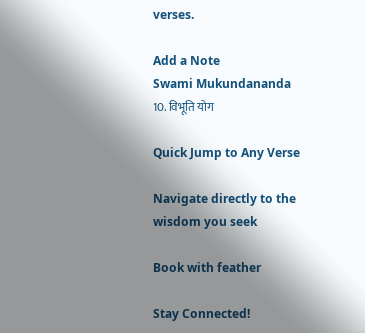verses.

Add a Note
Swami Mukundananda
10. विभूति योग

Quick Jump to Any Verse

Navigate directly to the wisdom you seek

Book with feather

Stay Connected!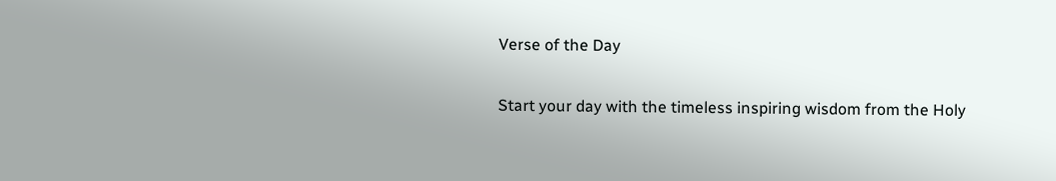Verse of the Day

Start your day with the timeless inspiring wisdom from the Holy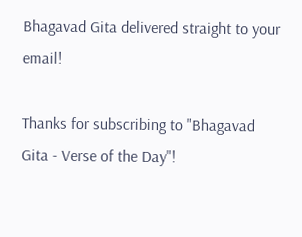Bhagavad Gita delivered straight to your email!

Thanks for subscribing to "Bhagavad Gita - Verse of the Day"!